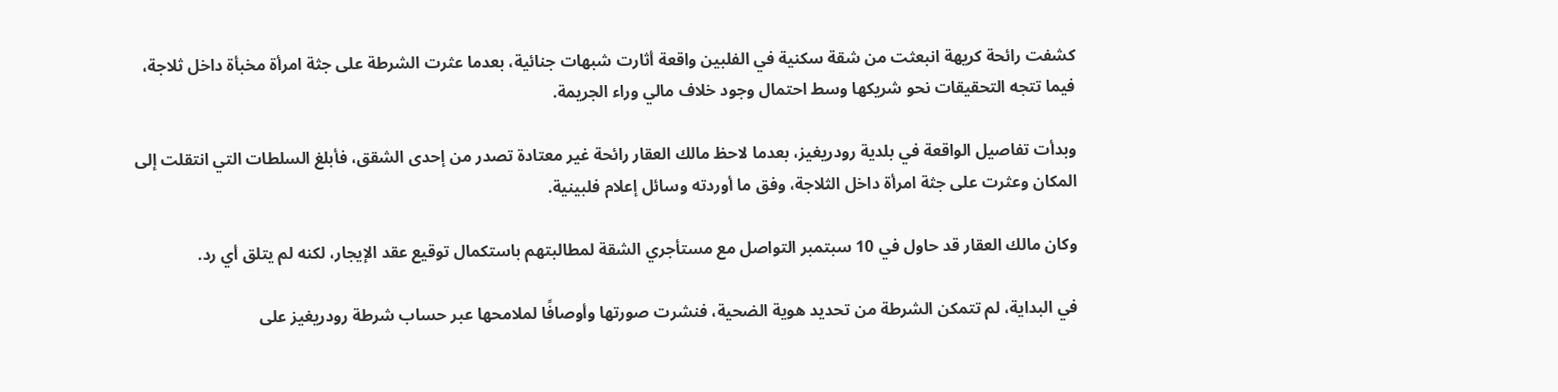كشفت رائحة كريهة انبعثت من شقة سكنية في الفلبين واقعة أثارت شبهات جنائية، بعدما عثرت الشرطة على جثة امرأة مخبأة داخل ثلاجة، فيما تتجه التحقيقات نحو شريكها وسط احتمال وجود خلاف مالي وراء الجريمة.

وبدأت تفاصيل الواقعة في بلدية رودريغيز، بعدما لاحظ مالك العقار رائحة غير معتادة تصدر من إحدى الشقق، فأبلغ السلطات التي انتقلت إلى المكان وعثرت على جثة امرأة داخل الثلاجة، وفق ما أوردته وسائل إعلام فلبينية.

وكان مالك العقار قد حاول في 10 سبتمبر التواصل مع مستأجري الشقة لمطالبتهم باستكمال توقيع عقد الإيجار، لكنه لم يتلق أي رد.

في البداية، لم تتمكن الشرطة من تحديد هوية الضحية، فنشرت صورتها وأوصافًا لملامحها عبر حساب شرطة رودريغيز على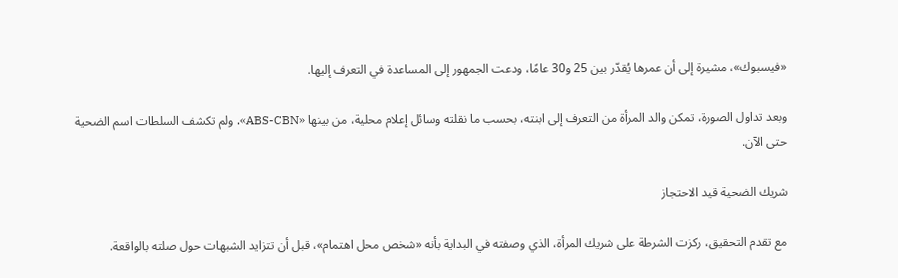«فيسبوك»، مشيرة إلى أن عمرها يُقدّر بين 25 و30 عامًا، ودعت الجمهور إلى المساعدة في التعرف إليها.

وبعد تداول الصورة، تمكن والد المرأة من التعرف إلى ابنته، بحسب ما نقلته وسائل إعلام محلية، من بينها «ABS-CBN». ولم تكشف السلطات اسم الضحية حتى الآن.

شريك الضحية قيد الاحتجاز

مع تقدم التحقيق، ركزت الشرطة على شريك المرأة، الذي وصفته في البداية بأنه «شخص محل اهتمام»، قبل أن تتزايد الشبهات حول صلته بالواقعة.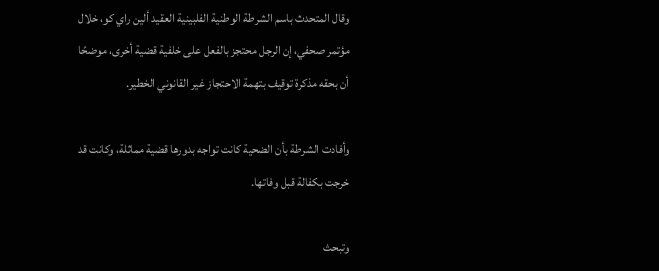وقال المتحدث باسم الشرطة الوطنية الفلبينية العقيد ألين راي كو، خلال مؤتمر صحفي، إن الرجل محتجز بالفعل على خلفية قضية أخرى، موضحًا أن بحقه مذكرة توقيف بتهمة الاحتجاز غير القانوني الخطير.

وأفادت الشرطة بأن الضحية كانت تواجه بدورها قضية مماثلة، وكانت قد خرجت بكفالة قبل وفاتها.

وتبحث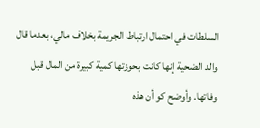السلطات في احتمال ارتباط الجريمة بخلاف مالي، بعدما قال والد الضحية إنها كانت بحوزتها كمية كبيرة من المال قبل وفاتها. وأوضح كو أن هذه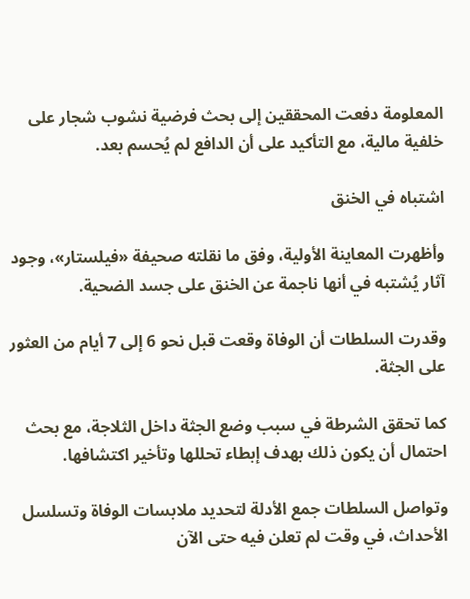المعلومة دفعت المحققين إلى بحث فرضية نشوب شجار على خلفية مالية، مع التأكيد على أن الدافع لم يُحسم بعد.

اشتباه في الخنق

وأظهرت المعاينة الأولية، وفق ما نقلته صحيفة «فيلستار»، وجود آثار يُشتبه في أنها ناجمة عن الخنق على جسد الضحية.

وقدرت السلطات أن الوفاة وقعت قبل نحو 6 إلى 7 أيام من العثور على الجثة.

كما تحقق الشرطة في سبب وضع الجثة داخل الثلاجة، مع بحث احتمال أن يكون ذلك بهدف إبطاء تحللها وتأخير اكتشافها.

وتواصل السلطات جمع الأدلة لتحديد ملابسات الوفاة وتسلسل الأحداث، في وقت لم تعلن فيه حتى الآن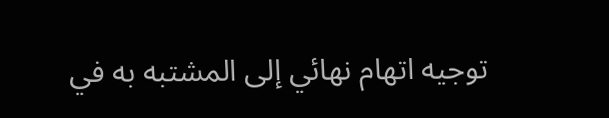توجيه اتهام نهائي إلى المشتبه به في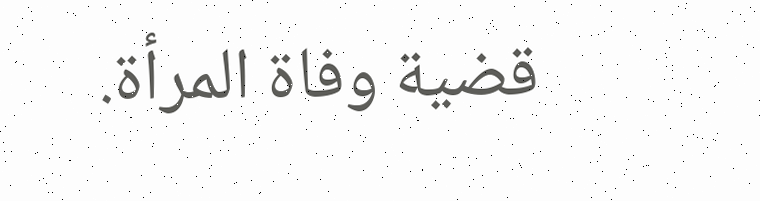قضية وفاة المرأة.